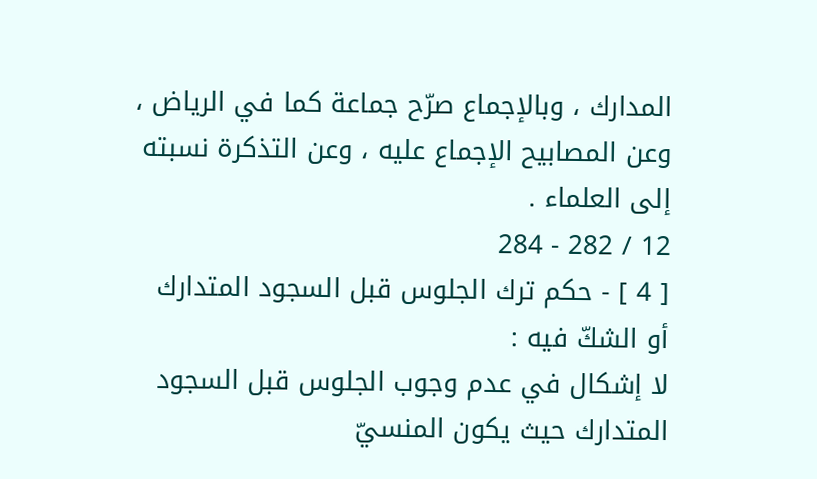المدارك ، وبالإجماع صرّح جماعة كما في الرياض ، وعن المصابيح الإجماع عليه ، وعن التذكرة نسبته إلى العلماء .
12 / 282 - 284
[ 4 ] - حكم ترك الجلوس قبل السجود المتدارك أو الشكّ فيه :
لا إشكال في عدم وجوب الجلوس قبل السجود المتدارك حيث يكون المنسيّ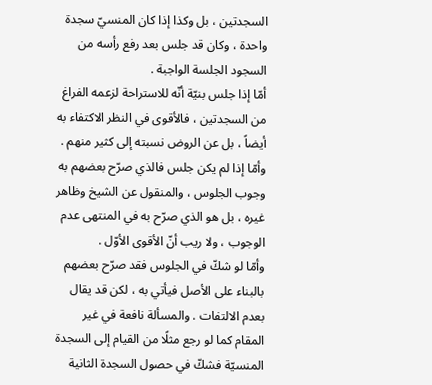السجدتين ، بل وكذا إذا كان المنسيّ سجدة واحدة ، وكان قد جلس بعد رفع رأسه من السجود الجلسة الواجبة .
أمّا إذا جلس بنيّة أنّه للاستراحة لزعمه الفراغ من السجدتين ، فالأقوى في النظر الاكتفاء به أيضاً ، بل عن الروض نسبته إلى كثير منهم .
وأمّا إذا لم يكن جلس فالذي صرّح بعضهم به وجوب الجلوس ، والمنقول عن الشيخ وظاهر غيره ، بل هو الذي صرّح به في المنتهى عدم الوجوب ، ولا ريب أنّ الأقوى الأوّل .
وأمّا لو شكّ في الجلوس فقد صرّح بعضهم بالبناء على الأصل فيأتي به ، لكن قد يقال بعدم الالتفات . والمسألة نافعة في غير المقام كما لو رجع مثلًا من القيام إلى السجدة المنسيّة فشكّ في حصول السجدة الثانية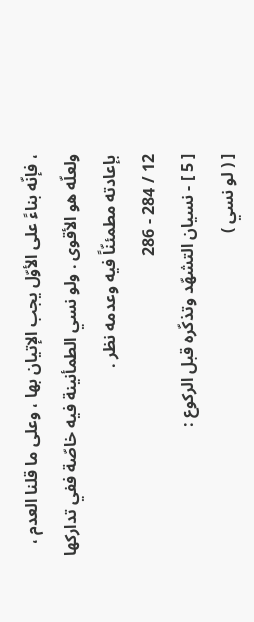، فإنّه بناءً على الأوّل يجب الإتيان بها ، وعلى ما قلنا العدم ، ولعلّه هو الأقوى . ولو نسي الطمأنينة فيه خاصّة ففي تداركها بإعادته مطمئنّاً فيه وعدمه نظر .
12 / 284 - 286
[ 5 ] - نسيان التشهّد وتذكّره قبل الركوع :
[ ( لو نسي )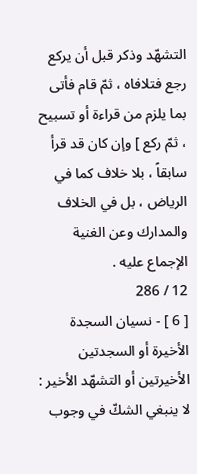التشهّد وذكر قبل أن يركع رجع فتلافاه ، ثمّ قام فأتى بما يلزم من قراءة أو تسبيح ، ثمّ ركع ] وإن كان قد قرأ سابقاً ، بلا خلاف كما في الرياض ، بل في الخلاف والمدارك وعن الغنية الإجماع عليه .
12 / 286
[ 6 ] - نسيان السجدة الأخيرة أو السجدتين الأخيرتين أو التشهّد الأخير :
لا ينبغي الشكّ في وجوب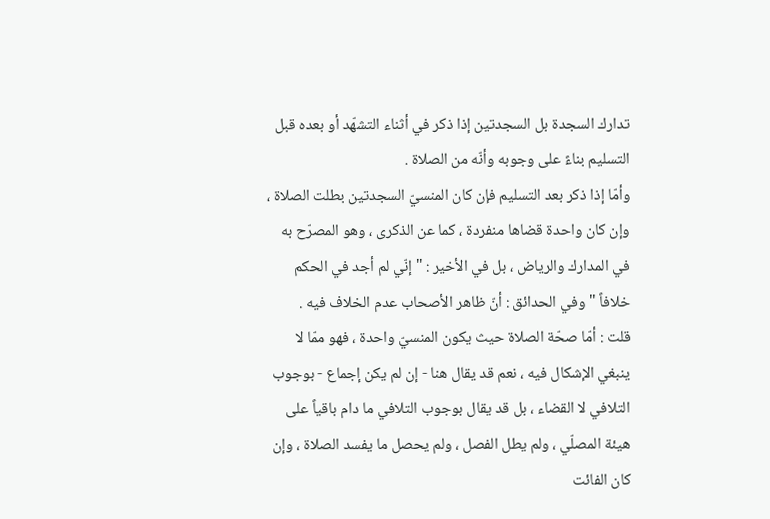تدارك السجدة بل السجدتين إذا ذكر في أثناء التشهّد أو بعده قبل التسليم بناءً على وجوبه وأنّه من الصلاة .
وأمّا إذا ذكر بعد التسليم فإن كان المنسيّ السجدتين بطلت الصلاة ، وإن كان واحدة قضاها منفردة ، كما عن الذكرى ، وهو المصرّح به في المدارك والرياض ، بل في الأخير : " إنّي لم أجد في الحكم خلافاً " وفي الحدائق : أنّ ظاهر الأصحاب عدم الخلاف فيه .
قلت : أمّا صحّة الصلاة حيث يكون المنسيّ واحدة ، فهو ممّا لا ينبغي الإشكال فيه ، نعم قد يقال هنا - إن لم يكن إجماع - بوجوب التلافي لا القضاء ، بل قد يقال بوجوب التلافي ما دام باقياً على هيئة المصلّي ، ولم يطل الفصل ، ولم يحصل ما يفسد الصلاة ، وإن كان الفائت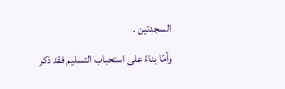السجدتين .
وأمّا بناءً على استحباب التسليم فقد ذكر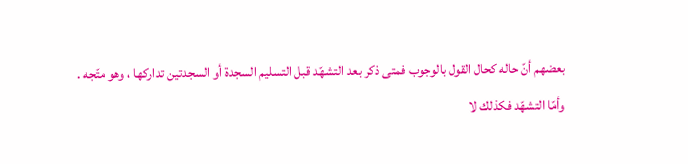بعضهم أنّ حاله كحال القول بالوجوب فمتى ذكر بعد التشهّد قبل التسليم السجدة أو السجدتين تداركها ، وهو متّجه .
وأمّا التشهّد فكذلك لا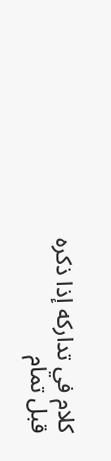كلام في تداركه إذا ذكره قبل تمام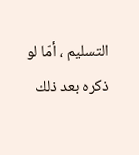التسليم ، أمّا لو ذكره بعد ذلك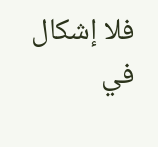فلا إشكال في